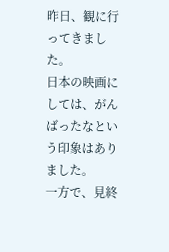昨日、観に行ってきました。
日本の映画にしては、がんばったなという印象はありました。
一方で、見終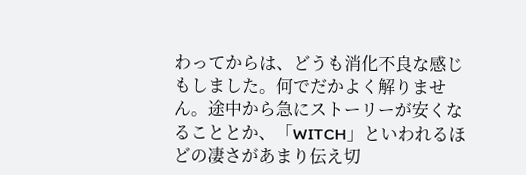わってからは、どうも消化不良な感じもしました。何でだかよく解りません。途中から急にストーリーが安くなることとか、「WITCH」といわれるほどの凄さがあまり伝え切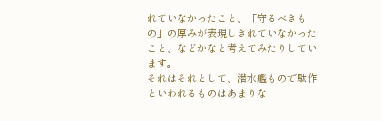れていなかったこと、「守るべきもの」の厚みが表現しきれていなかったこと、などかなと考えてみたりしています。
それはそれとして、潜水艦もので駄作といわれるものはあまりな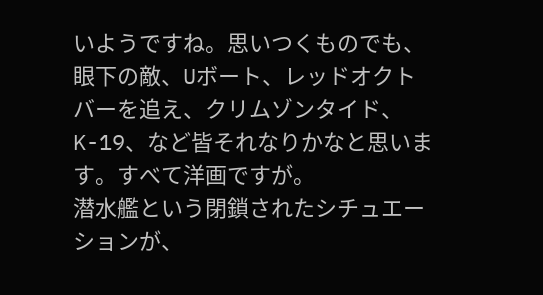いようですね。思いつくものでも、眼下の敵、Uボート、レッドオクトバーを追え、クリムゾンタイド、K-19、など皆それなりかなと思います。すべて洋画ですが。
潜水艦という閉鎖されたシチュエーションが、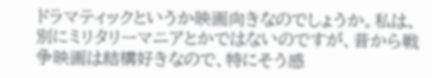ドラマティックというか映画向きなのでしょうか。私は、別にミリタリーマニアとかではないのですが、昔から戦争映画は結構好きなので、特にそう感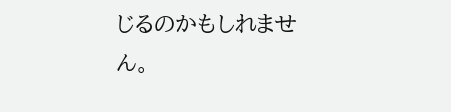じるのかもしれません。